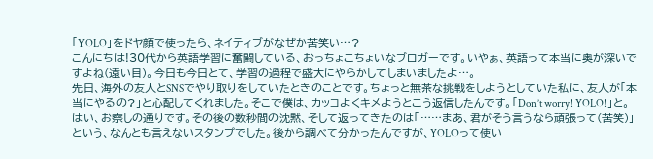「YOLO」をドヤ顔で使ったら、ネイティブがなぜか苦笑い…?
こんにちは!30代から英語学習に奮闘している、おっちょこちょいなブロガーです。いやぁ、英語って本当に奥が深いですよね(遠い目)。今日も今日とて、学習の過程で盛大にやらかしてしまいましたよ…。
先日、海外の友人とSNSでやり取りをしていたときのことです。ちょっと無茶な挑戦をしようとしていた私に、友人が「本当にやるの?」と心配してくれました。そこで僕は、カッコよくキメようとこう返信したんです。「Don’t worry! YOLO!」と。
はい、お察しの通りです。その後の数秒間の沈黙、そして返ってきたのは「……まあ、君がそう言うなら頑張って(苦笑)」という、なんとも言えないスタンプでした。後から調べて分かったんですが、YOLOって使い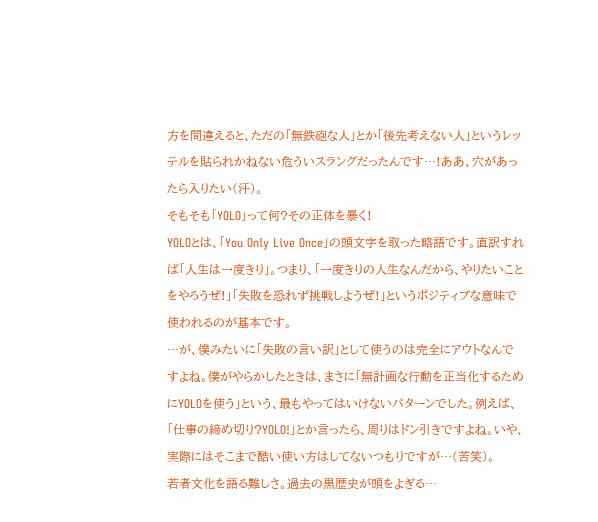方を間違えると、ただの「無鉄砲な人」とか「後先考えない人」というレッテルを貼られかねない危ういスラングだったんです…!ああ、穴があったら入りたい(汗)。
そもそも「YOLO」って何?その正体を暴く!
YOLOとは、「You Only Live Once」の頭文字を取った略語です。直訳すれば「人生は一度きり」。つまり、「一度きりの人生なんだから、やりたいことをやろうぜ!」「失敗を恐れず挑戦しようぜ!」というポジティブな意味で使われるのが基本です。
…が、僕みたいに「失敗の言い訳」として使うのは完全にアウトなんですよね。僕がやらかしたときは、まさに「無計画な行動を正当化するためにYOLOを使う」という、最もやってはいけないパターンでした。例えば、「仕事の締め切り?YOLO!」とか言ったら、周りはドン引きですよね。いや、実際にはそこまで酷い使い方はしてないつもりですが…(苦笑)。
若者文化を語る難しさ。過去の黒歴史が頭をよぎる…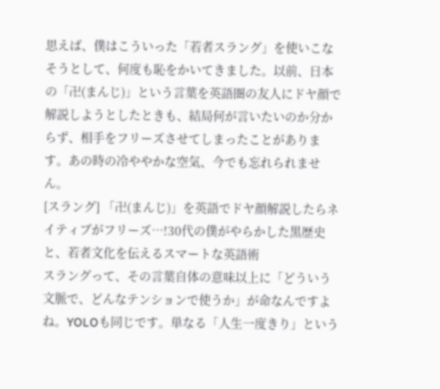思えば、僕はこういった「若者スラング」を使いこなそうとして、何度も恥をかいてきました。以前、日本の「卍(まんじ)」という言葉を英語圏の友人にドヤ顔で解説しようとしたときも、結局何が言いたいのか分からず、相手をフリーズさせてしまったことがあります。あの時の冷ややかな空気、今でも忘れられません。
[スラング] 「卍(まんじ)」を英語でドヤ顔解説したらネイティブがフリーズ…!30代の僕がやらかした黒歴史と、若者文化を伝えるスマートな英語術
スラングって、その言葉自体の意味以上に「どういう文脈で、どんなテンションで使うか」が命なんですよね。YOLOも同じです。単なる「人生一度きり」という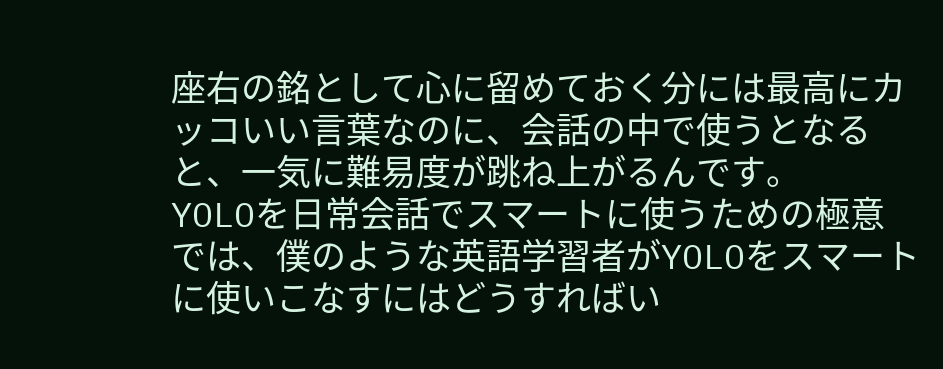座右の銘として心に留めておく分には最高にカッコいい言葉なのに、会話の中で使うとなると、一気に難易度が跳ね上がるんです。
YOLOを日常会話でスマートに使うための極意
では、僕のような英語学習者がYOLOをスマートに使いこなすにはどうすればい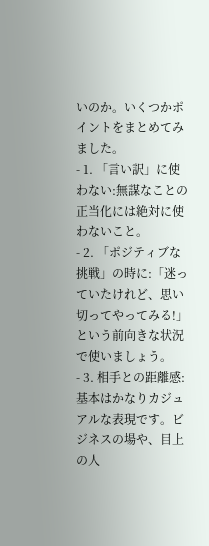いのか。いくつかポイントをまとめてみました。
- 1. 「言い訳」に使わない:無謀なことの正当化には絶対に使わないこと。
- 2. 「ポジティブな挑戦」の時に:「迷っていたけれど、思い切ってやってみる!」という前向きな状況で使いましょう。
- 3. 相手との距離感:基本はかなりカジュアルな表現です。ビジネスの場や、目上の人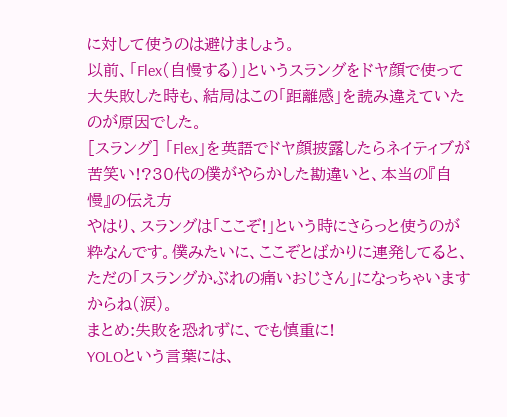に対して使うのは避けましょう。
以前、「Flex(自慢する)」というスラングをドヤ顔で使って大失敗した時も、結局はこの「距離感」を読み違えていたのが原因でした。
[スラング] 「Flex」を英語でドヤ顔披露したらネイティブが苦笑い!?30代の僕がやらかした勘違いと、本当の『自慢』の伝え方
やはり、スラングは「ここぞ!」という時にさらっと使うのが粋なんです。僕みたいに、ここぞとばかりに連発してると、ただの「スラングかぶれの痛いおじさん」になっちゃいますからね(涙)。
まとめ:失敗を恐れずに、でも慎重に!
YOLOという言葉には、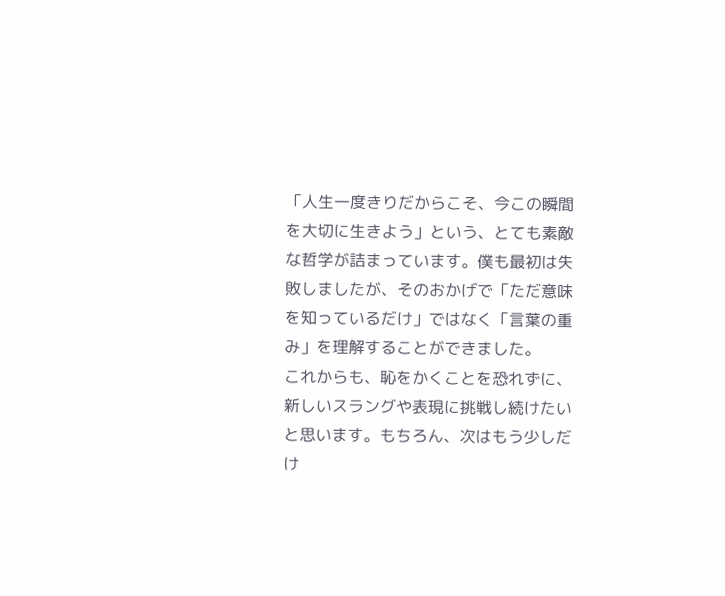「人生一度きりだからこそ、今この瞬間を大切に生きよう」という、とても素敵な哲学が詰まっています。僕も最初は失敗しましたが、そのおかげで「ただ意味を知っているだけ」ではなく「言葉の重み」を理解することができました。
これからも、恥をかくことを恐れずに、新しいスラングや表現に挑戦し続けたいと思います。もちろん、次はもう少しだけ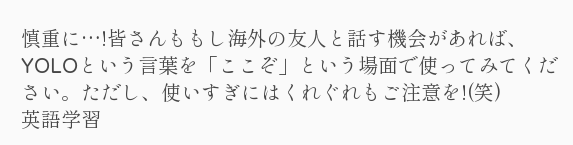慎重に…!皆さんももし海外の友人と話す機会があれば、YOLOという言葉を「ここぞ」という場面で使ってみてください。ただし、使いすぎにはくれぐれもご注意を!(笑)
英語学習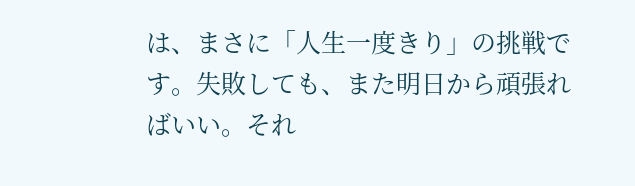は、まさに「人生一度きり」の挑戦です。失敗しても、また明日から頑張ればいい。それ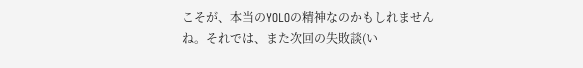こそが、本当のYOLOの精神なのかもしれませんね。それでは、また次回の失敗談(い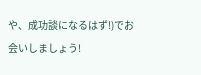や、成功談になるはず!)でお会いしましょう!